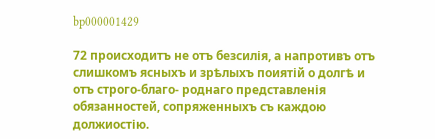bp000001429

72 происходитъ не отъ безсилія, а напротивъ отъ слишкомъ ясныхъ и зрѣлыхъ поиятій о долгѣ и отъ строго-благо- роднаго представленія обязанностей, сопряженныхъ съ каждою должиостію.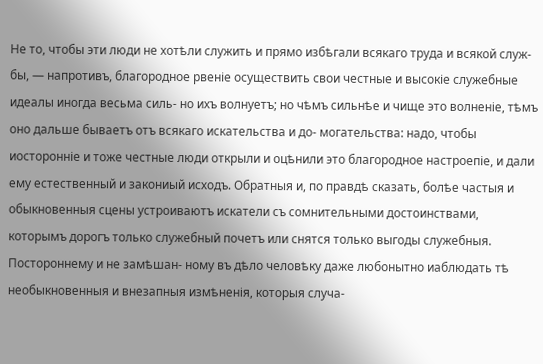Не то, чтобы эти люди не хотѣли служить и прямо избѣгали всякаго труда и всякой служ- бы, — напротивъ, благородное рвеніе осуществить свои честные и высокіе служебные идеалы иногда весьма силь- но ихъ волнуетъ; но чѣмъ сильнѣе и чище это волненіе, тѣмъ оно дальше бываетъ отъ всякаго искательства и до- могательства: надо, чтобы иосторонніе и тоже честные люди открыли и оцѣнили это благородное настроепіе, и дали ему естественный и закониый исходъ. Обратныя и, по правдѣ сказать, болѣе частыя и обыкновенныя сцены устроиваютъ искатели съ сомнительными достоинствами, которымъ дорогъ только служебный почетъ или снятся только выгоды служебныя. Постороннему и не замѣшан- ному въ дѣло человѣку даже любонытно иаблюдать тѣ необыкновенныя и внезапныя измѣненія, которыя случа-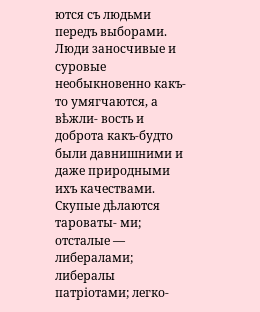ются съ людьми передъ выборами. Люди заносчивые и суровые необыкновенно какъ-то умягчаются, а вѣжли- вость и доброта какъ-будто были давнишними и даже природными ихъ качествами. Скупые дѣлаются тароваты- ми; отсталые — либералами; либералы патріотами; легко-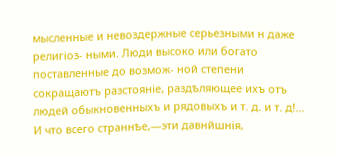мысленные и невоздержные серьезными н даже религіоз- ными. Люди высоко или богато поставленные до возмож- ной степени сокращаютъ разстояніе, раздѣляющее ихъ отъ людей обыкновенныхъ и рядовыхъ и т. д. и т. д!... И что всего страннѣе,—эти давнйшнія,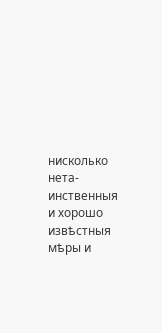нисколько нета- инственныя и хорошо извѣстныя мѣры и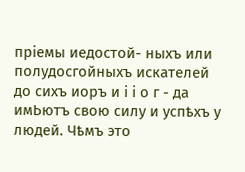пріемы иедостой- ныхъ или полудосгойныхъ искателей до сихъ иоръ и і і о г - да имЬютъ свою силу и успѣхъ у людей. Чѣмъ это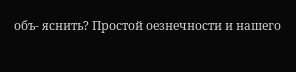объ- яснить? Простой оезнечности и нашего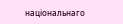національнаго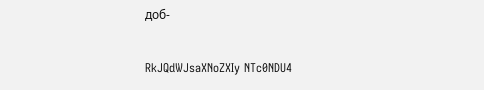доб-

RkJQdWJsaXNoZXIy NTc0NDU4